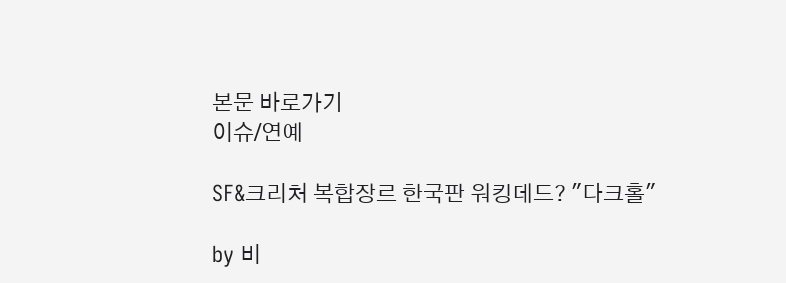본문 바로가기
이슈/연예

SF&크리처 복합장르 한국판 워킹데드? "다크홀"

by 비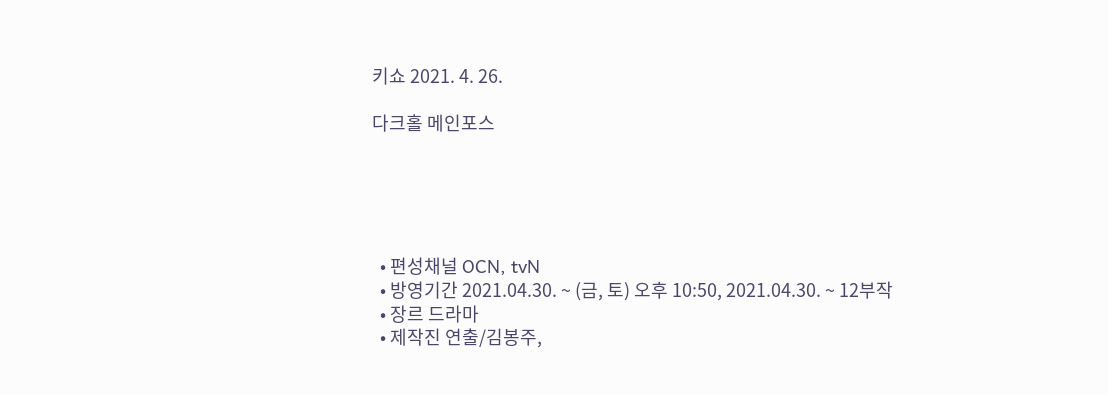키쇼 2021. 4. 26.

다크홀 메인포스





  • 편성채널 OCN, tvN
  • 방영기간 2021.04.30. ~ (금, 토) 오후 10:50, 2021.04.30. ~ 12부작
  • 장르 드라마
  • 제작진 연출/김봉주,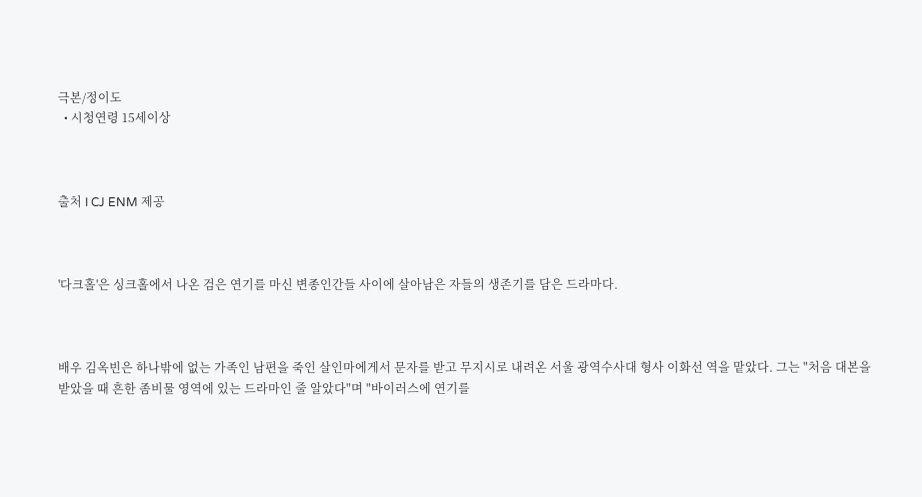극본/정이도
  • 시청연령 15세이상



출처 I CJ ENM 제공



'다크홀'은 싱크홀에서 나온 검은 연기를 마신 변종인간들 사이에 살아남은 자들의 생존기를 담은 드라마다.



배우 김옥빈은 하나밖에 없는 가족인 남편을 죽인 살인마에게서 문자를 받고 무지시로 내려온 서울 광역수사대 형사 이화선 역을 맡았다. 그는 "처음 대본을 받았을 때 흔한 좀비물 영역에 있는 드라마인 줄 알았다"며 "바이러스에 연기를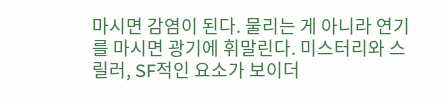마시면 감염이 된다. 물리는 게 아니라 연기를 마시면 광기에 휘말린다. 미스터리와 스릴러, SF적인 요소가 보이더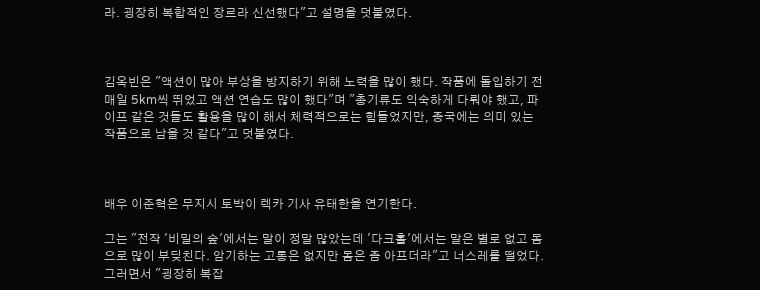라. 굉장히 복합적인 장르라 신선했다"고 설명을 덧붙였다.



김옥빈은 "액션이 많아 부상을 방지하기 위해 노력을 많이 했다. 작품에 돌입하기 전 매일 5km씩 뛰었고 액션 연습도 많이 했다"며 "총기류도 익숙하게 다뤄야 했고, 파이프 같은 것들도 활용을 많이 해서 체력적으로는 힘들었지만, 종국에는 의미 있는 작품으로 남을 것 같다"고 덧붙였다.



배우 이준혁은 무지시 토박이 렉카 기사 유태한을 연기한다.

그는 "전작 '비밀의 숲'에서는 말이 정말 많았는데 '다크홀'에서는 말은 별로 없고 몸으로 많이 부딪친다. 암기하는 고통은 없지만 몸은 좀 아프더라"고 너스레를 떨었다. 그러면서 "굉장히 복잡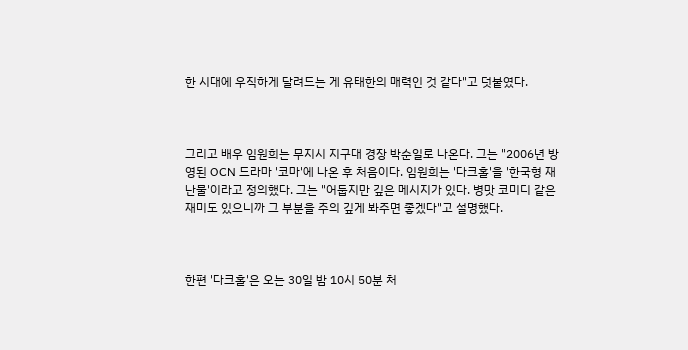한 시대에 우직하게 달려드는 게 유태한의 매력인 것 같다"고 덧붙였다.



그리고 배우 임원희는 무지시 지구대 경장 박순일로 나온다. 그는 "2006년 방영된 OCN 드라마 '코마'에 나온 후 처음이다. 임원희는 '다크홀'을 '한국형 재난물'이라고 정의했다. 그는 "어둡지만 깊은 메시지가 있다. 병맛 코미디 같은 재미도 있으니까 그 부분을 주의 깊게 봐주면 좋겠다"고 설명했다.



한편 '다크홀'은 오는 30일 밤 10시 50분 처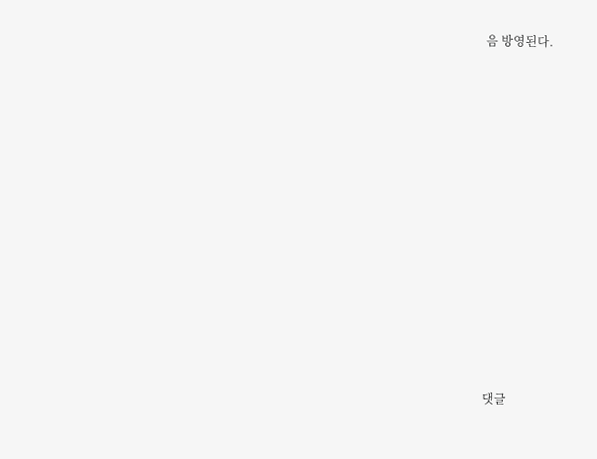음 방영된다.













댓글